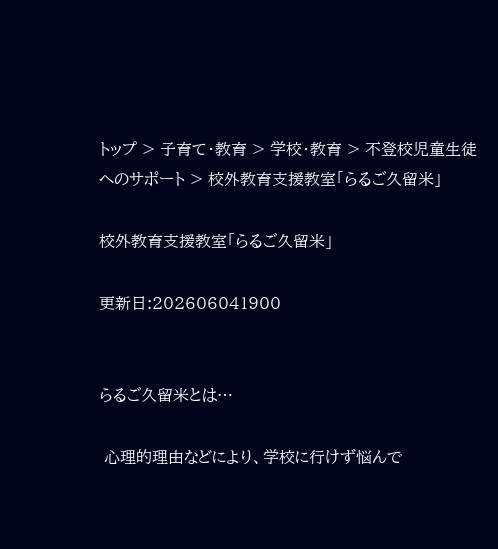トップ > 子育て・教育 > 学校・教育 > 不登校児童生徒へのサポート > 校外教育支援教室「らるご久留米」

校外教育支援教室「らるご久留米」

更新日:202606041900


らるご久留米とは…

 心理的理由などにより、学校に行けず悩んで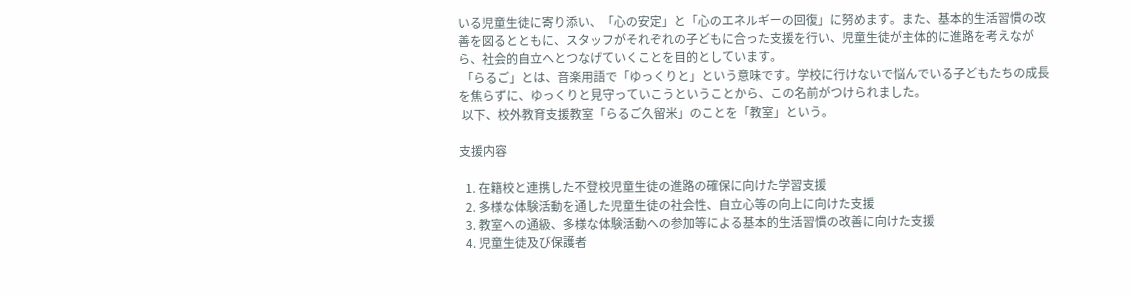いる児童生徒に寄り添い、「心の安定」と「心のエネルギーの回復」に努めます。また、基本的生活習慣の改善を図るとともに、スタッフがそれぞれの子どもに合った支援を行い、児童生徒が主体的に進路を考えながら、社会的自立へとつなげていくことを目的としています。
 「らるご」とは、音楽用語で「ゆっくりと」という意味です。学校に行けないで悩んでいる子どもたちの成長を焦らずに、ゆっくりと見守っていこうということから、この名前がつけられました。
 以下、校外教育支援教室「らるご久留米」のことを「教室」という。

支援内容

  1. 在籍校と連携した不登校児童生徒の進路の確保に向けた学習支援
  2. 多様な体験活動を通した児童生徒の社会性、自立心等の向上に向けた支援
  3. 教室への通級、多様な体験活動への参加等による基本的生活習慣の改善に向けた支援
  4. 児童生徒及び保護者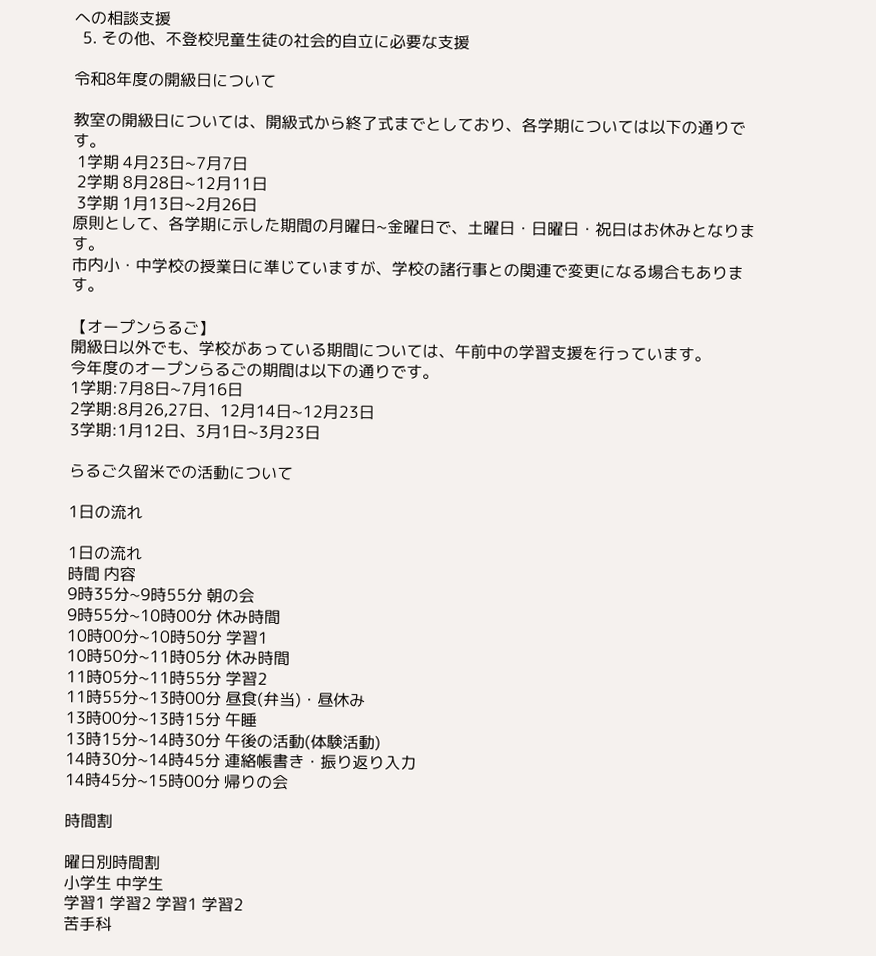への相談支援
  5. その他、不登校児童生徒の社会的自立に必要な支援

令和8年度の開級日について

教室の開級日については、開級式から終了式までとしており、各学期については以下の通りです。
 1学期 4月23日~7月7日
 2学期 8月28日~12月11日
 3学期 1月13日~2月26日
原則として、各学期に示した期間の月曜日~金曜日で、土曜日・日曜日・祝日はお休みとなります。
市内小・中学校の授業日に準じていますが、学校の諸行事との関連で変更になる場合もあります。

【オープンらるご】
開級日以外でも、学校があっている期間については、午前中の学習支援を行っています。
今年度のオープンらるごの期間は以下の通りです。
1学期:7月8日~7月16日
2学期:8月26,27日、12月14日~12月23日
3学期:1月12日、3月1日~3月23日

らるご久留米での活動について

1日の流れ

1日の流れ
時間 内容
9時35分~9時55分 朝の会
9時55分~10時00分 休み時間
10時00分~10時50分 学習1
10時50分~11時05分 休み時間
11時05分~11時55分 学習2
11時55分~13時00分 昼食(弁当)・昼休み
13時00分~13時15分 午睡
13時15分~14時30分 午後の活動(体験活動)
14時30分~14時45分 連絡帳書き・振り返り入力
14時45分~15時00分 帰りの会

時間割

曜日別時間割
小学生 中学生
学習1 学習2 学習1 学習2
苦手科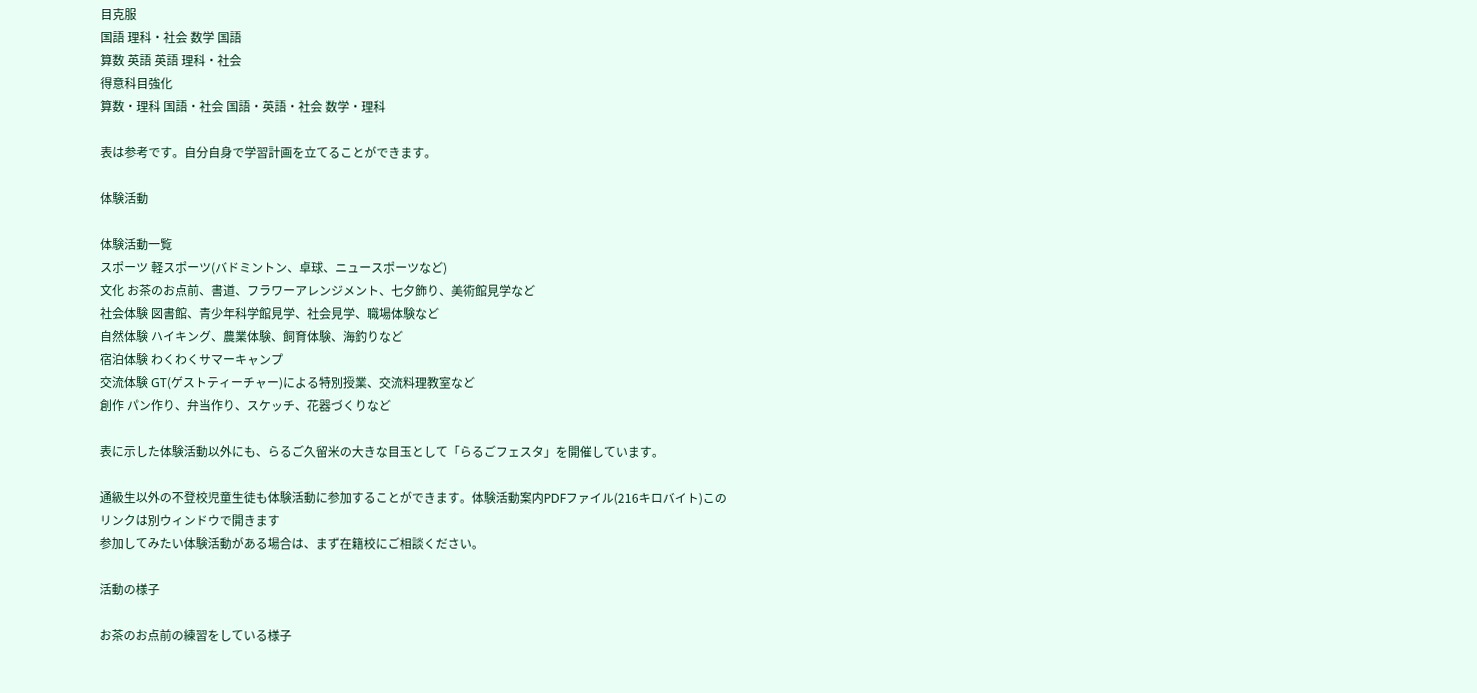目克服
国語 理科・社会 数学 国語
算数 英語 英語 理科・社会
得意科目強化
算数・理科 国語・社会 国語・英語・社会 数学・理科

表は参考です。自分自身で学習計画を立てることができます。

体験活動

体験活動一覧
スポーツ 軽スポーツ(バドミントン、卓球、ニュースポーツなど)
文化 お茶のお点前、書道、フラワーアレンジメント、七夕飾り、美術館見学など
社会体験 図書館、青少年科学館見学、社会見学、職場体験など
自然体験 ハイキング、農業体験、飼育体験、海釣りなど
宿泊体験 わくわくサマーキャンプ
交流体験 GT(ゲストティーチャー)による特別授業、交流料理教室など
創作 パン作り、弁当作り、スケッチ、花器づくりなど

表に示した体験活動以外にも、らるご久留米の大きな目玉として「らるごフェスタ」を開催しています。

通級生以外の不登校児童生徒も体験活動に参加することができます。体験活動案内PDFファイル(216キロバイト)このリンクは別ウィンドウで開きます
参加してみたい体験活動がある場合は、まず在籍校にご相談ください。

活動の様子

お茶のお点前の練習をしている様子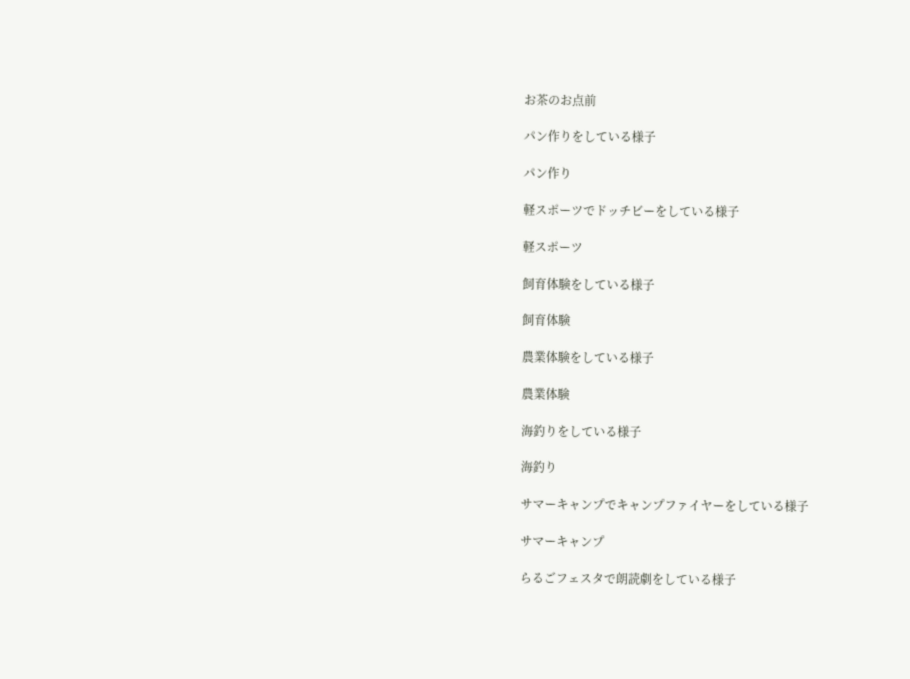お茶のお点前

パン作りをしている様子

パン作り

軽スポーツでドッチビーをしている様子

軽スポーツ

飼育体験をしている様子

飼育体験

農業体験をしている様子

農業体験

海釣りをしている様子

海釣り

サマーキャンプでキャンプファイヤーをしている様子

サマーキャンプ

らるごフェスタで朗読劇をしている様子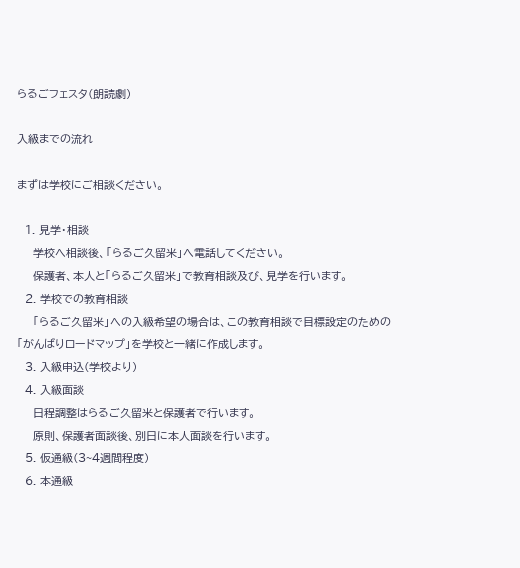らるごフェスタ(朗読劇)

入級までの流れ

まずは学校にご相談ください。

  1. 見学・相談
    学校へ相談後、「らるご久留米」へ電話してください。
    保護者、本人と「らるご久留米」で教育相談及び、見学を行います。
  2. 学校での教育相談
    「らるご久留米」への入級希望の場合は、この教育相談で目標設定のための「がんばりロードマップ」を学校と一緒に作成します。
  3. 入級申込(学校より)
  4. 入級面談
    日程調整はらるご久留米と保護者で行います。
    原則、保護者面談後、別日に本人面談を行います。
  5. 仮通級(3~4週間程度)
  6. 本通級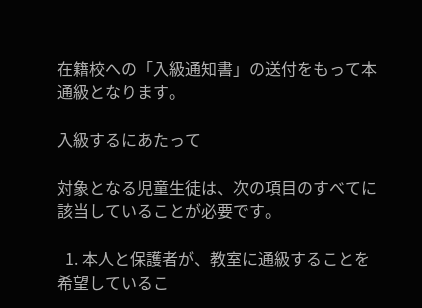在籍校への「入級通知書」の送付をもって本通級となります。

入級するにあたって

対象となる児童生徒は、次の項目のすべてに該当していることが必要です。

  1. 本人と保護者が、教室に通級することを希望しているこ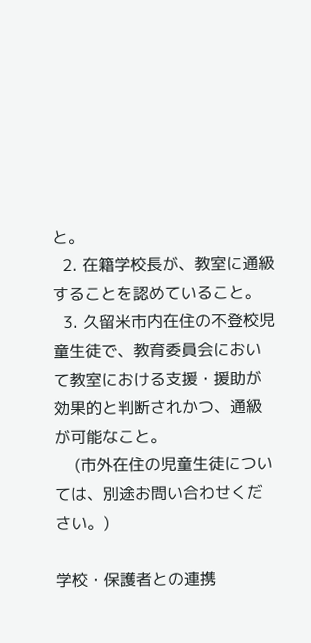と。
  2. 在籍学校長が、教室に通級することを認めていること。
  3. 久留米市内在住の不登校児童生徒で、教育委員会において教室における支援・援助が効果的と判断されかつ、通級が可能なこと。
    (市外在住の児童生徒については、別途お問い合わせください。)

学校・保護者との連携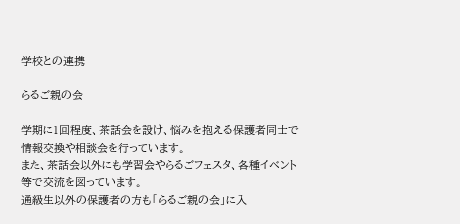学校との連携

らるご親の会

学期に1回程度、茶話会を設け、悩みを抱える保護者同士で情報交換や相談会を行っています。
また、茶話会以外にも学習会やらるごフェスタ、各種イベント等で交流を図っています。
通級生以外の保護者の方も「らるご親の会」に入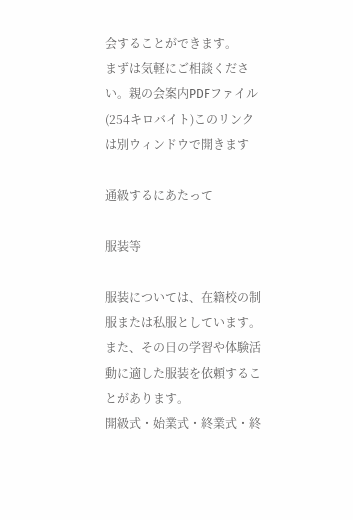会することができます。
まずは気軽にご相談ください。親の会案内PDFファイル(254キロバイト)このリンクは別ウィンドウで開きます

通級するにあたって

服装等

服装については、在籍校の制服または私服としています。
また、その日の学習や体験活動に適した服装を依頼することがあります。
開級式・始業式・終業式・終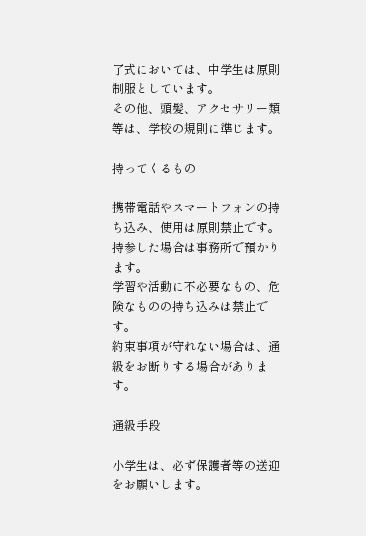了式においては、中学生は原則制服としています。
その他、頭髪、アクセサリー類等は、学校の規則に準じます。

持ってくるもの

携帯電話やスマートフォンの持ち込み、使用は原則禁止です。持参した場合は事務所で預かります。
学習や活動に不必要なもの、危険なものの持ち込みは禁止です。
約束事項が守れない場合は、通級をお断りする場合があります。

通級手段

小学生は、必ず保護者等の送迎をお願いします。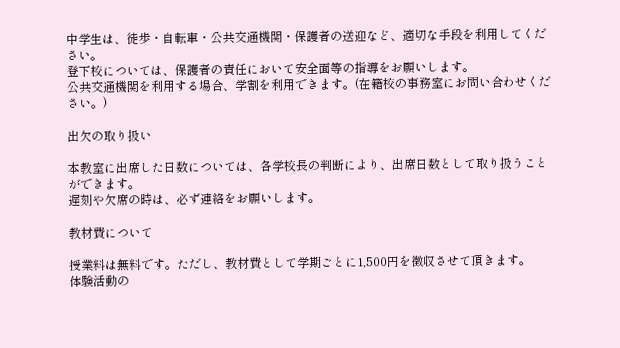中学生は、徒歩・自転車・公共交通機関・保護者の送迎など、適切な手段を利用してください。
登下校については、保護者の責任において安全面等の指導をお願いします。
公共交通機関を利用する場合、学割を利用できます。(在籍校の事務室にお問い合わせください。)

出欠の取り扱い

本教室に出席した日数については、各学校長の判断により、出席日数として取り扱うことができます。
遅刻や欠席の時は、必ず連絡をお願いします。

教材費について

授業料は無料です。ただし、教材費として学期ごとに1,500円を徴収させて頂きます。
体験活動の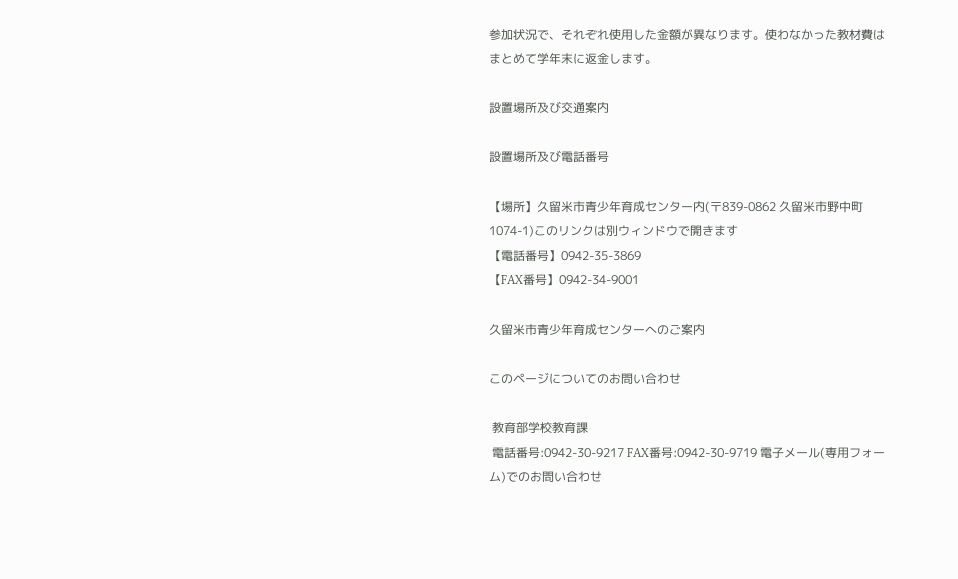参加状況で、それぞれ使用した金額が異なります。使わなかった教材費はまとめて学年末に返金します。

設置場所及び交通案内

設置場所及び電話番号

【場所】久留米市青少年育成センター内(〒839-0862 久留米市野中町1074-1)このリンクは別ウィンドウで開きます
【電話番号】0942-35-3869
【FAX番号】0942-34-9001

久留米市青少年育成センターへのご案内

このページについてのお問い合わせ

 教育部学校教育課
 電話番号:0942-30-9217 FAX番号:0942-30-9719 電子メール(専用フォーム)でのお問い合わせ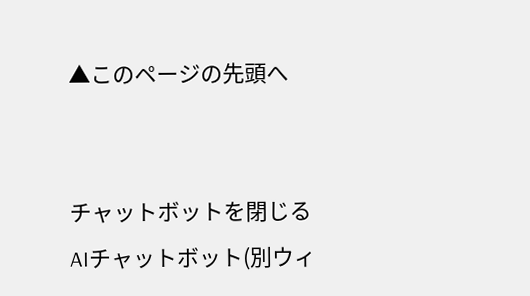▲このページの先頭へ


チャットボットを閉じる
AIチャットボット(別ウィ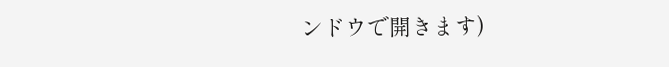ンドウで開きます)